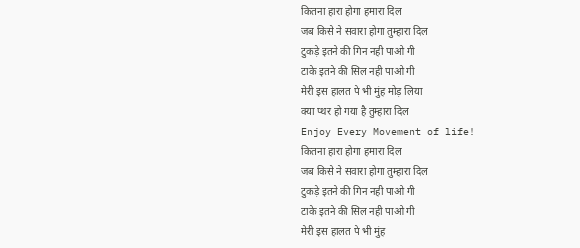कितना हारा होगा हमारा दिल
जब किसे ने सवारा होगा तुम्हारा दिल
टुकड़े इतने की गिन नही पाओ गी
टाके इतने की सिल नही पाओ गी
मेरी इस हालत पे भी मुंह मोड़ लिया
क्या प्थर हो गया है तुम्हारा दिल
Enjoy Every Movement of life!
कितना हारा होगा हमारा दिल
जब किसे ने सवारा होगा तुम्हारा दिल
टुकड़े इतने की गिन नही पाओ गी
टाके इतने की सिल नही पाओ गी
मेरी इस हालत पे भी मुंह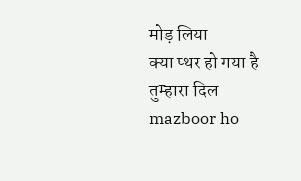मोड़ लिया
क्या प्थर हो गया है तुम्हारा दिल
mazboor ho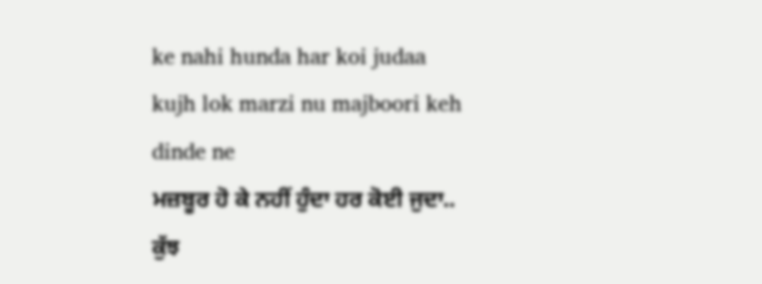ke nahi hunda har koi judaa
kujh lok marzi nu majboori keh dinde ne
ਮਜ਼ਬੂਰ ਹੋ ਕੇ ਨਹੀਂ ਹੁੰਦਾ ਹਰ ਕੋਈ ਜੁਦਾ..
ਕੁੱਝ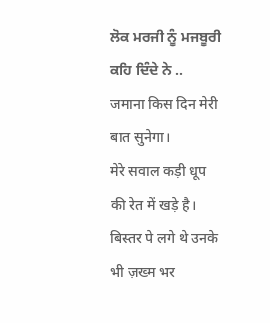ਲੋਕ ਮਰਜੀ ਨੂੰ ਮਜਬੂਰੀ ਕਹਿ ਦਿੰਦੇ ਨੇ ..
जमाना किस दिन मेरी बात सुनेगा।
मेरे सवाल कड़ी धूप की रेत में खड़े है।
बिस्तर पे लगे थे उनके भी ज़ख्म भर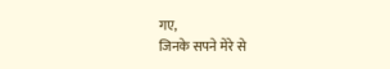गए,
जिनके सपने मेरे से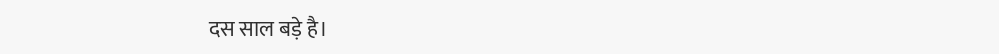दस साल बड़े है।